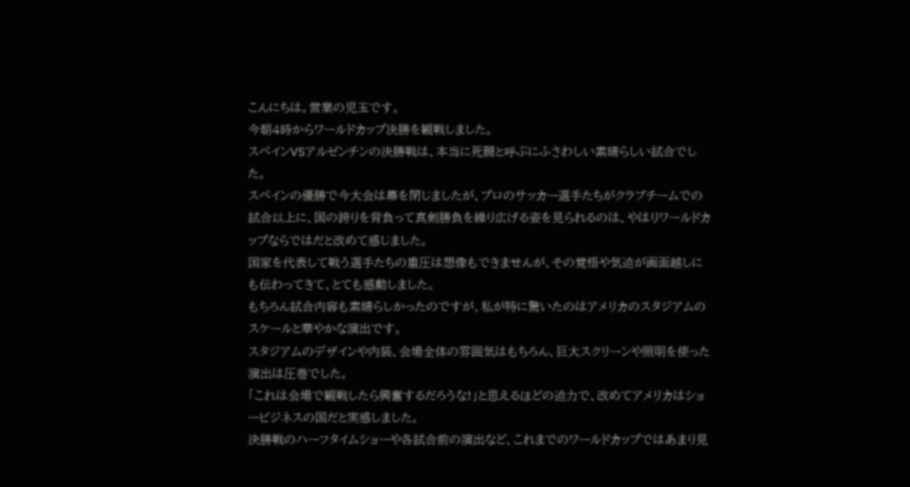こんにちは。営業の児玉です。
今朝4時からワールドカップ決勝を観戦しました。
スペインVSアルゼンチンの決勝戦は、本当に死闘と呼ぶにふさわしい素晴らしい試合でした。
スペインの優勝で今大会は幕を閉じましたが、プロのサッカー選手たちがクラブチームでの試合以上に、国の誇りを背負って真剣勝負を繰り広げる姿を見られるのは、やはりワールドカップならではだと改めて感じました。
国家を代表して戦う選手たちの重圧は想像もできませんが、その覚悟や気迫が画面越しにも伝わってきて、とても感動しました。
もちろん試合内容も素晴らしかったのですが、私が特に驚いたのはアメリカのスタジアムのスケールと華やかな演出です。
スタジアムのデザインや内装、会場全体の雰囲気はもちろん、巨大スクリーンや照明を使った演出は圧巻でした。
「これは会場で観戦したら興奮するだろうな!」と思えるほどの迫力で、改めてアメリカはショービジネスの国だと実感しました。
決勝戦のハーフタイムショーや各試合前の演出など、これまでのワールドカップではあまり見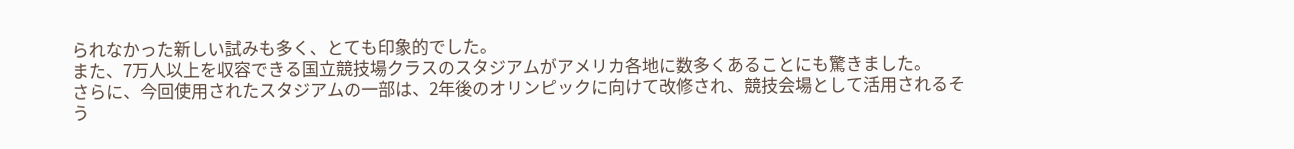られなかった新しい試みも多く、とても印象的でした。
また、7万人以上を収容できる国立競技場クラスのスタジアムがアメリカ各地に数多くあることにも驚きました。
さらに、今回使用されたスタジアムの一部は、2年後のオリンピックに向けて改修され、競技会場として活用されるそう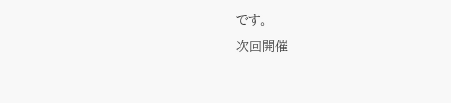です。
次回開催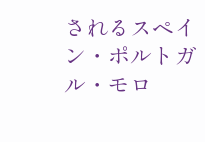されるスペイン・ポルトガル・モロ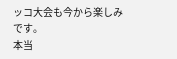ッコ大会も今から楽しみです。
本当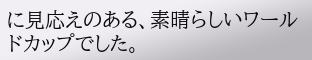に見応えのある、素晴らしいワールドカップでした。